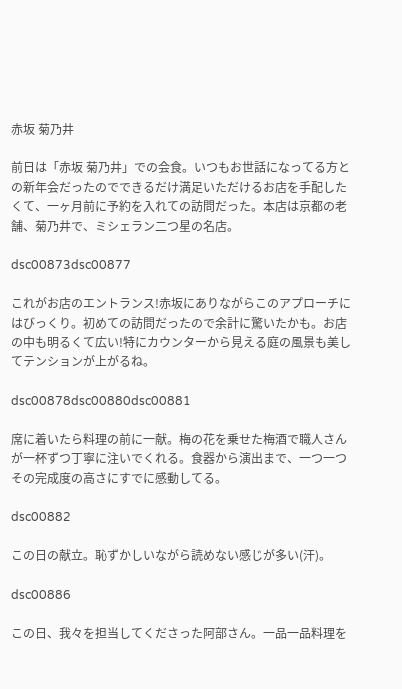赤坂 菊乃井

前日は「赤坂 菊乃井」での会食。いつもお世話になってる方との新年会だったのでできるだけ満足いただけるお店を手配したくて、一ヶ月前に予約を入れての訪問だった。本店は京都の老舗、菊乃井で、ミシェラン二つ星の名店。

dsc00873dsc00877

これがお店のエントランス!赤坂にありながらこのアプローチにはびっくり。初めての訪問だったので余計に驚いたかも。お店の中も明るくて広い!特にカウンターから見える庭の風景も美してテンションが上がるね。

dsc00878dsc00880dsc00881

席に着いたら料理の前に一献。梅の花を乗せた梅酒で職人さんが一杯ずつ丁寧に注いでくれる。食器から演出まで、一つ一つその完成度の高さにすでに感動してる。

dsc00882

この日の献立。恥ずかしいながら読めない感じが多い(汗)。

dsc00886

この日、我々を担当してくださった阿部さん。一品一品料理を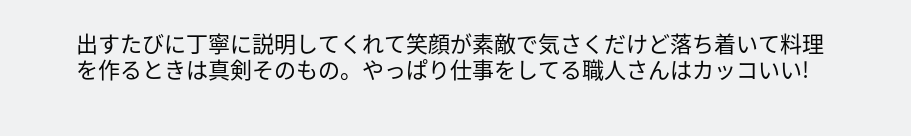出すたびに丁寧に説明してくれて笑顔が素敵で気さくだけど落ち着いて料理を作るときは真剣そのもの。やっぱり仕事をしてる職人さんはカッコいい!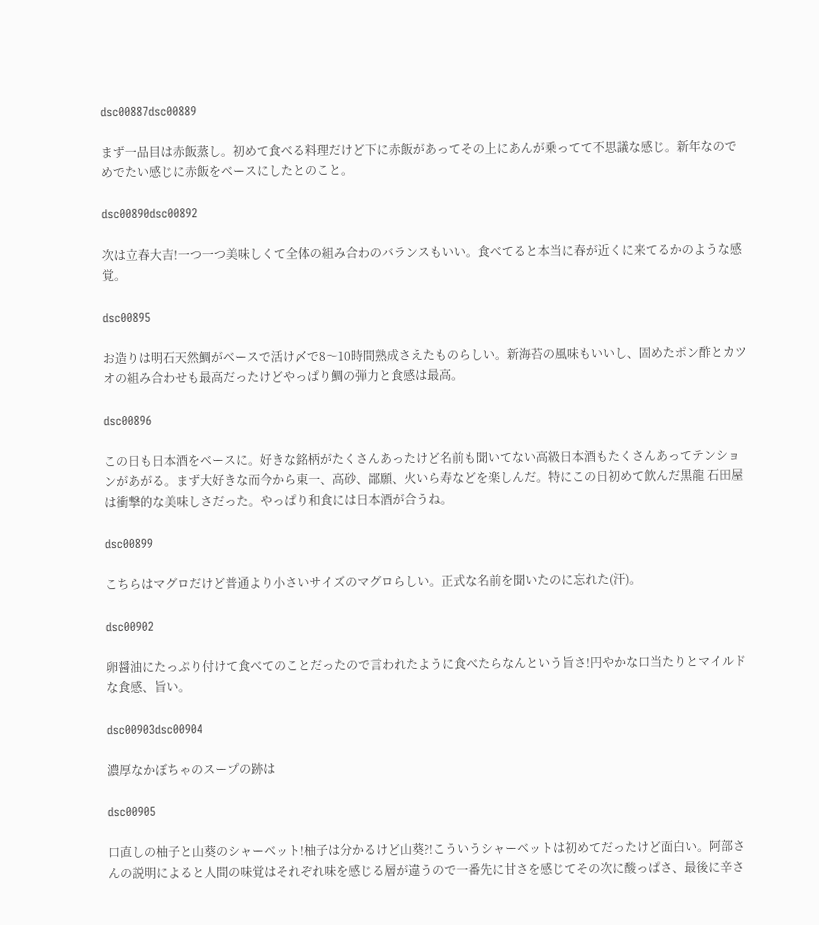dsc00887dsc00889

まず一品目は赤飯蒸し。初めて食べる料理だけど下に赤飯があってその上にあんが乗ってて不思議な感じ。新年なのでめでたい感じに赤飯をベースにしたとのこと。

dsc00890dsc00892

次は立春大吉!一つ一つ美味しくて全体の組み合わのバランスもいい。食べてると本当に春が近くに来てるかのような感覚。

dsc00895

お造りは明石天然鯛がベースで活け〆で8〜10時間熟成さえたものらしい。新海苔の風味もいいし、固めたポン酢とカツオの組み合わせも最高だったけどやっぱり鯛の弾力と食感は最高。

dsc00896

この日も日本酒をベースに。好きな銘柄がたくさんあったけど名前も聞いてない高級日本酒もたくさんあってテンションがあがる。まず大好きな而今から東一、高砂、鄙願、火いら寿などを楽しんだ。特にこの日初めて飲んだ黒龍 石田屋は衝撃的な美味しさだった。やっぱり和食には日本酒が合うね。

dsc00899

こちらはマグロだけど普通より小さいサイズのマグロらしい。正式な名前を聞いたのに忘れた(汗)。

dsc00902

卵醤油にたっぷり付けて食べてのことだったので言われたように食べたらなんという旨さ!円やかな口当たりとマイルドな食感、旨い。

dsc00903dsc00904

濃厚なかぼちゃのスープの跡は

dsc00905

口直しの柚子と山葵のシャーベット!柚子は分かるけど山葵?!こういうシャーベットは初めてだったけど面白い。阿部さんの説明によると人間の味覚はそれぞれ味を感じる層が違うので一番先に甘さを感じてその次に酸っぱさ、最後に辛さ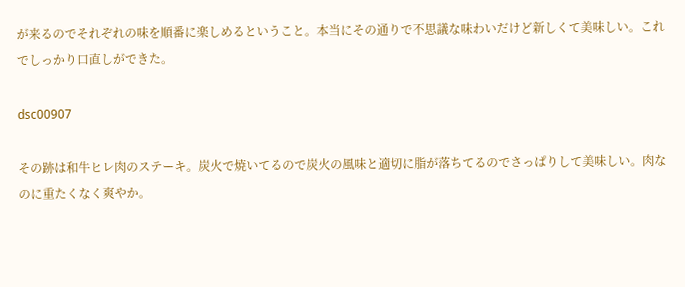が来るのでそれぞれの味を順番に楽しめるということ。本当にその通りで不思議な味わいだけど新しくて美味しい。これでしっかり口直しができた。

dsc00907

その跡は和牛ヒレ肉のステーキ。炭火で焼いてるので炭火の風味と適切に脂が落ちてるのでさっぱりして美味しい。肉なのに重たくなく爽やか。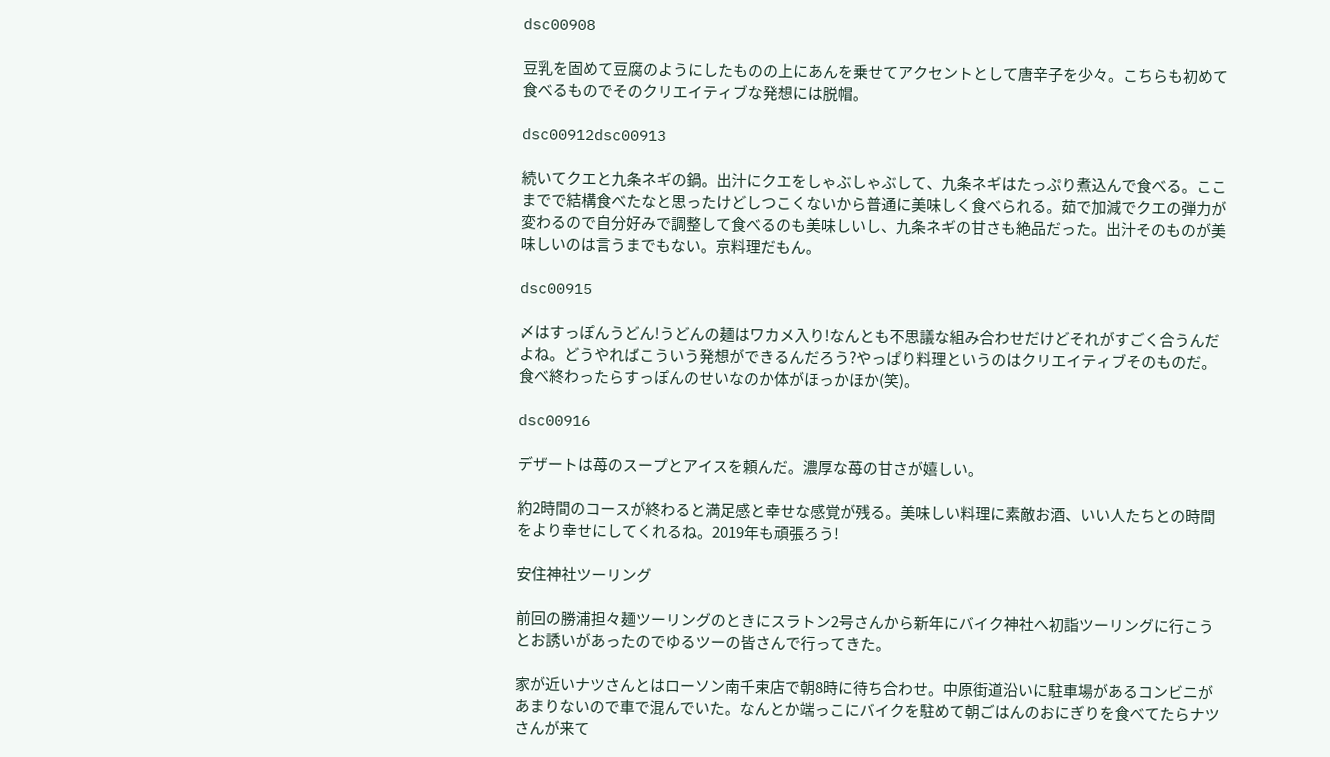dsc00908

豆乳を固めて豆腐のようにしたものの上にあんを乗せてアクセントとして唐辛子を少々。こちらも初めて食べるものでそのクリエイティブな発想には脱帽。

dsc00912dsc00913

続いてクエと九条ネギの鍋。出汁にクエをしゃぶしゃぶして、九条ネギはたっぷり煮込んで食べる。ここまでで結構食べたなと思ったけどしつこくないから普通に美味しく食べられる。茹で加減でクエの弾力が変わるので自分好みで調整して食べるのも美味しいし、九条ネギの甘さも絶品だった。出汁そのものが美味しいのは言うまでもない。京料理だもん。

dsc00915

〆はすっぽんうどん!うどんの麺はワカメ入り!なんとも不思議な組み合わせだけどそれがすごく合うんだよね。どうやればこういう発想ができるんだろう?やっぱり料理というのはクリエイティブそのものだ。食べ終わったらすっぽんのせいなのか体がほっかほか(笑)。

dsc00916

デザートは苺のスープとアイスを頼んだ。濃厚な苺の甘さが嬉しい。

約2時間のコースが終わると満足感と幸せな感覚が残る。美味しい料理に素敵お酒、いい人たちとの時間をより幸せにしてくれるね。2019年も頑張ろう!

安住神社ツーリング

前回の勝浦担々麺ツーリングのときにスラトン2号さんから新年にバイク神社へ初詣ツーリングに行こうとお誘いがあったのでゆるツーの皆さんで行ってきた。

家が近いナツさんとはローソン南千束店で朝8時に待ち合わせ。中原街道沿いに駐車場があるコンビニがあまりないので車で混んでいた。なんとか端っこにバイクを駐めて朝ごはんのおにぎりを食べてたらナツさんが来て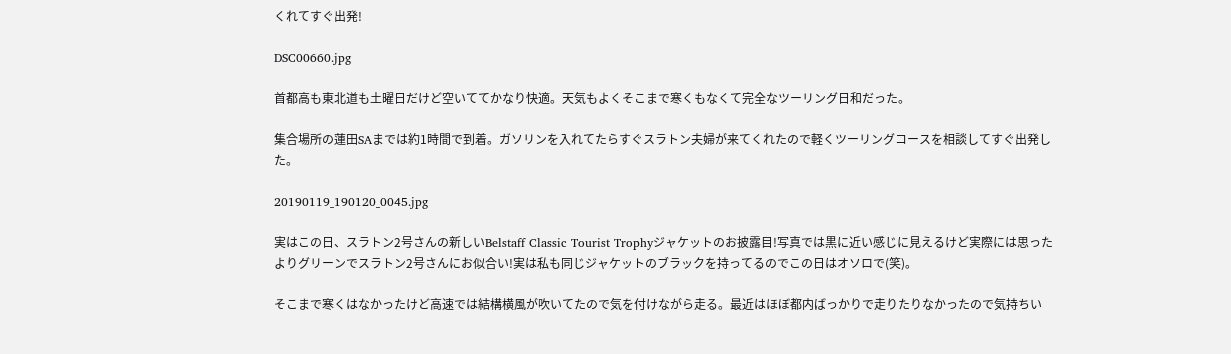くれてすぐ出発!

DSC00660.jpg

首都高も東北道も土曜日だけど空いててかなり快適。天気もよくそこまで寒くもなくて完全なツーリング日和だった。

集合場所の蓮田SAまでは約1時間で到着。ガソリンを入れてたらすぐスラトン夫婦が来てくれたので軽くツーリングコースを相談してすぐ出発した。

20190119_190120_0045.jpg

実はこの日、スラトン2号さんの新しいBelstaff Classic Tourist Trophyジャケットのお披露目!写真では黒に近い感じに見えるけど実際には思ったよりグリーンでスラトン2号さんにお似合い!実は私も同じジャケットのブラックを持ってるのでこの日はオソロで(笑)。

そこまで寒くはなかったけど高速では結構横風が吹いてたので気を付けながら走る。最近はほぼ都内ばっかりで走りたりなかったので気持ちい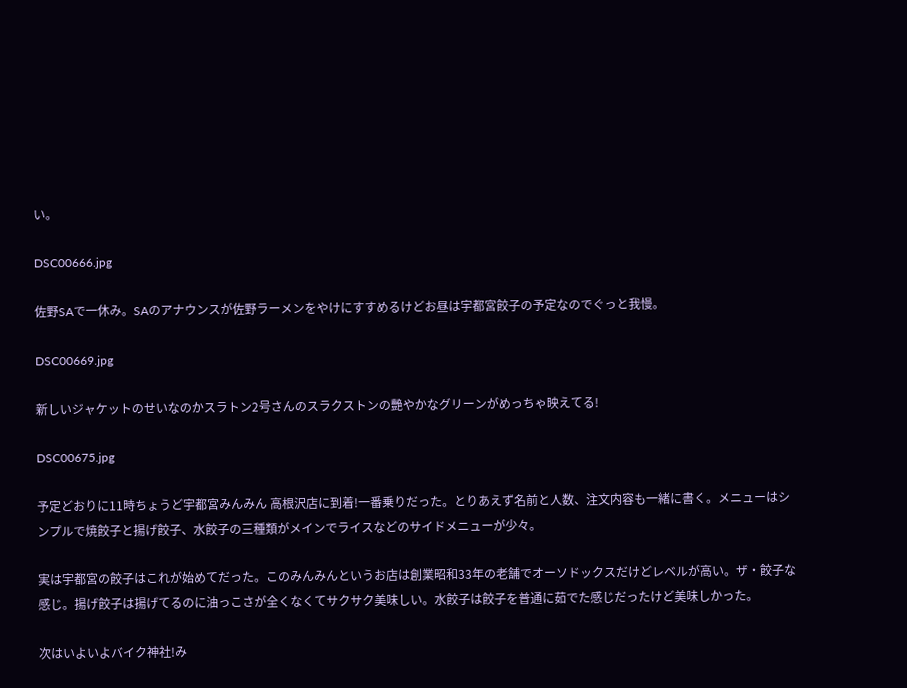い。

DSC00666.jpg

佐野SAで一休み。SAのアナウンスが佐野ラーメンをやけにすすめるけどお昼は宇都宮餃子の予定なのでぐっと我慢。

DSC00669.jpg

新しいジャケットのせいなのかスラトン2号さんのスラクストンの艷やかなグリーンがめっちゃ映えてる!

DSC00675.jpg

予定どおりに11時ちょうど宇都宮みんみん 高根沢店に到着!一番乗りだった。とりあえず名前と人数、注文内容も一緒に書く。メニューはシンプルで焼餃子と揚げ餃子、水餃子の三種類がメインでライスなどのサイドメニューが少々。

実は宇都宮の餃子はこれが始めてだった。このみんみんというお店は創業昭和33年の老舗でオーソドックスだけどレベルが高い。ザ・餃子な感じ。揚げ餃子は揚げてるのに油っこさが全くなくてサクサク美味しい。水餃子は餃子を普通に茹でた感じだったけど美味しかった。

次はいよいよバイク神社!み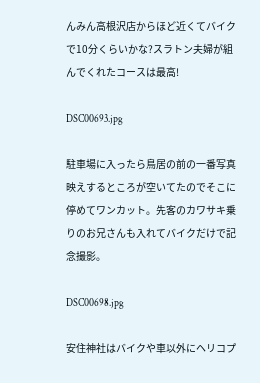んみん高根沢店からほど近くてバイクで10分くらいかな?スラトン夫婦が組んでくれたコースは最高!

DSC00693.jpg

駐車場に入ったら鳥居の前の一番写真映えするところが空いてたのでそこに停めてワンカット。先客のカワサキ乗りのお兄さんも入れてバイクだけで記念撮影。

DSC00698.jpg

安住神社はバイクや車以外にヘリコプ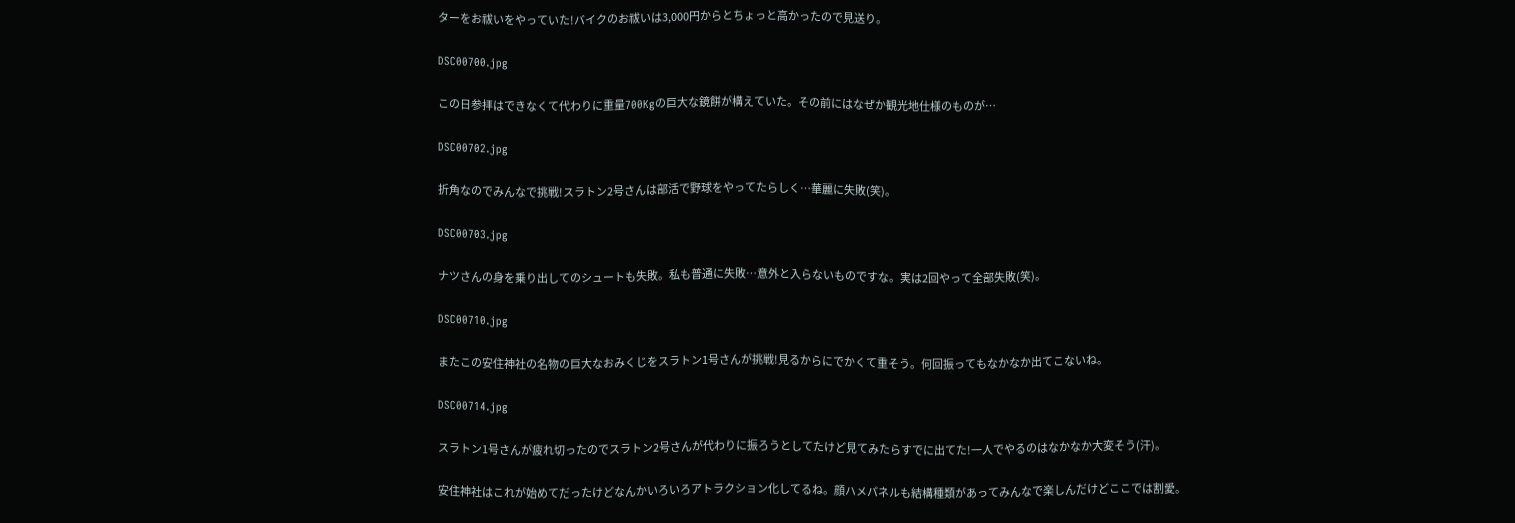ターをお祓いをやっていた!バイクのお祓いは3,000円からとちょっと高かったので見送り。

DSC00700.jpg

この日参拝はできなくて代わりに重量700Kgの巨大な鏡餅が構えていた。その前にはなぜか観光地仕様のものが…

DSC00702.jpg

折角なのでみんなで挑戦!スラトン2号さんは部活で野球をやってたらしく…華麗に失敗(笑)。

DSC00703.jpg

ナツさんの身を乗り出してのシュートも失敗。私も普通に失敗…意外と入らないものですな。実は2回やって全部失敗(笑)。

DSC00710.jpg

またこの安住神社の名物の巨大なおみくじをスラトン1号さんが挑戦!見るからにでかくて重そう。何回振ってもなかなか出てこないね。

DSC00714.jpg

スラトン1号さんが疲れ切ったのでスラトン2号さんが代わりに振ろうとしてたけど見てみたらすでに出てた!一人でやるのはなかなか大変そう(汗)。

安住神社はこれが始めてだったけどなんかいろいろアトラクション化してるね。顔ハメパネルも結構種類があってみんなで楽しんだけどここでは割愛。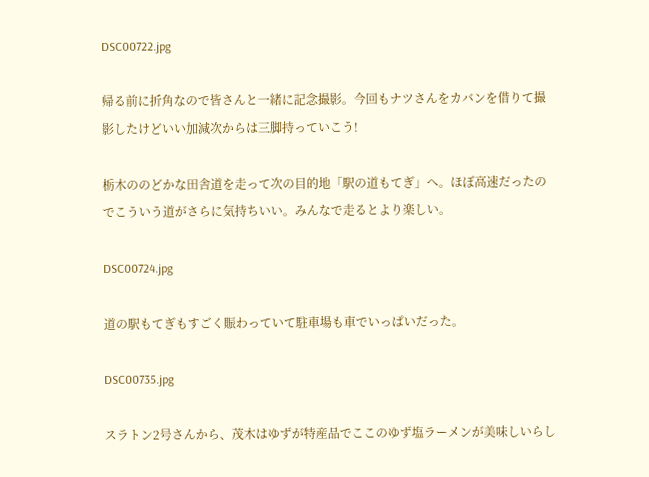DSC00722.jpg

帰る前に折角なので皆さんと一緒に記念撮影。今回もナツさんをカバンを借りて撮影したけどいい加減次からは三脚持っていこう!

栃木ののどかな田舎道を走って次の目的地「駅の道もてぎ」へ。ほぼ高速だったのでこういう道がさらに気持ちいい。みんなで走るとより楽しい。

DSC00724.jpg

道の駅もてぎもすごく賑わっていて駐車場も車でいっぱいだった。

DSC00735.jpg

スラトン2号さんから、茂木はゆずが特産品でここのゆず塩ラーメンが美味しいらし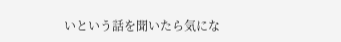いという話を聞いたら気にな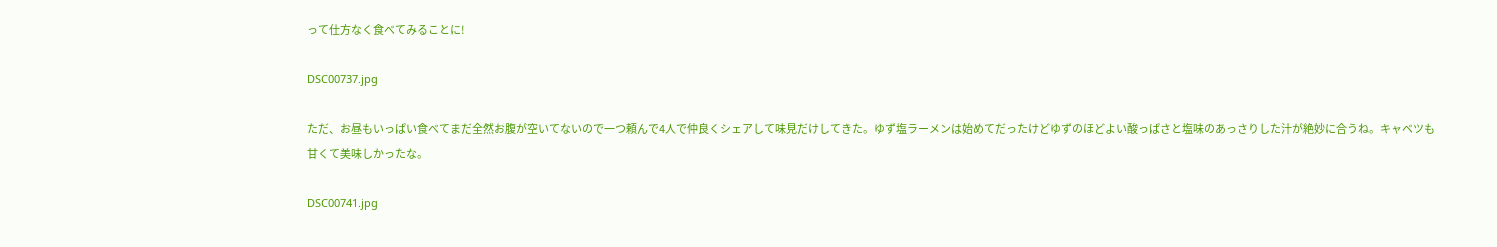って仕方なく食べてみることに!

DSC00737.jpg

ただ、お昼もいっぱい食べてまだ全然お腹が空いてないので一つ頼んで4人で仲良くシェアして味見だけしてきた。ゆず塩ラーメンは始めてだったけどゆずのほどよい酸っぱさと塩味のあっさりした汁が絶妙に合うね。キャベツも甘くて美味しかったな。

DSC00741.jpg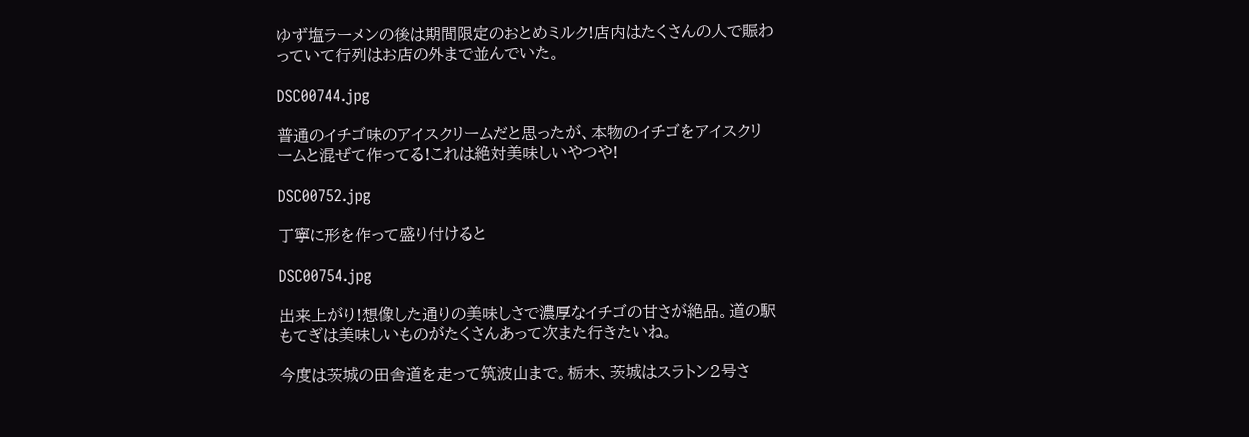ゆず塩ラーメンの後は期間限定のおとめミルク!店内はたくさんの人で賑わっていて行列はお店の外まで並んでいた。

DSC00744.jpg

普通のイチゴ味のアイスクリームだと思ったが、本物のイチゴをアイスクリームと混ぜて作ってる!これは絶対美味しいやつや!

DSC00752.jpg

丁寧に形を作って盛り付けると

DSC00754.jpg

出来上がり!想像した通りの美味しさで濃厚なイチゴの甘さが絶品。道の駅もてぎは美味しいものがたくさんあって次また行きたいね。

今度は茨城の田舎道を走って筑波山まで。栃木、茨城はスラトン2号さ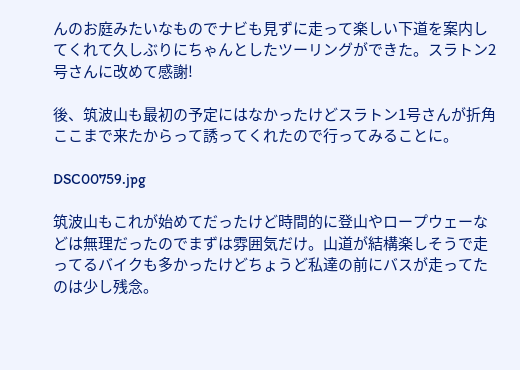んのお庭みたいなものでナビも見ずに走って楽しい下道を案内してくれて久しぶりにちゃんとしたツーリングができた。スラトン2号さんに改めて感謝!

後、筑波山も最初の予定にはなかったけどスラトン1号さんが折角ここまで来たからって誘ってくれたので行ってみることに。

DSC00759.jpg

筑波山もこれが始めてだったけど時間的に登山やロープウェーなどは無理だったのでまずは雰囲気だけ。山道が結構楽しそうで走ってるバイクも多かったけどちょうど私達の前にバスが走ってたのは少し残念。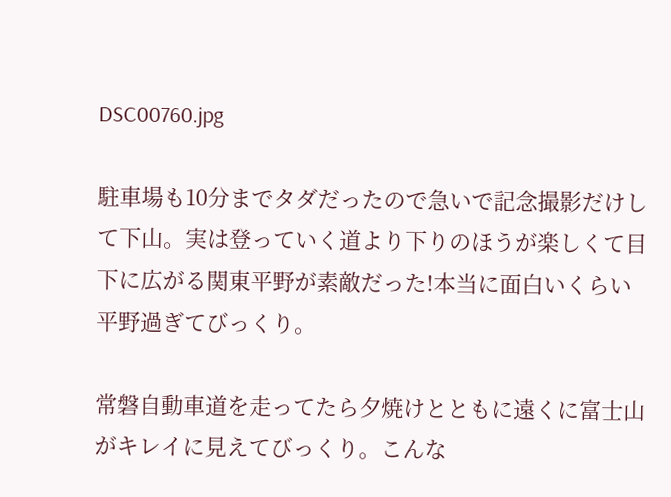DSC00760.jpg

駐車場も10分までタダだったので急いで記念撮影だけして下山。実は登っていく道より下りのほうが楽しくて目下に広がる関東平野が素敵だった!本当に面白いくらい平野過ぎてびっくり。

常磐自動車道を走ってたら夕焼けとともに遠くに富士山がキレイに見えてびっくり。こんな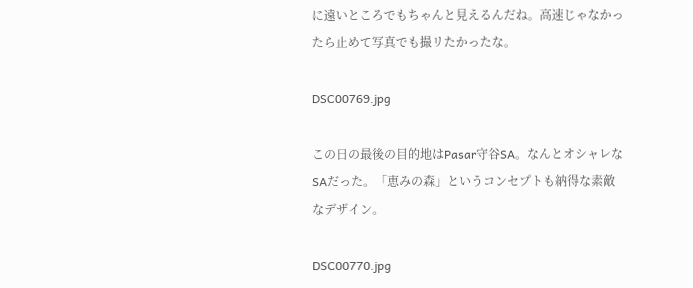に遠いところでもちゃんと見えるんだね。高速じゃなかったら止めて写真でも撮リたかったな。

DSC00769.jpg

この日の最後の目的地はPasar守谷SA。なんとオシャレなSAだった。「恵みの森」というコンセプトも納得な素敵なデザイン。

DSC00770.jpg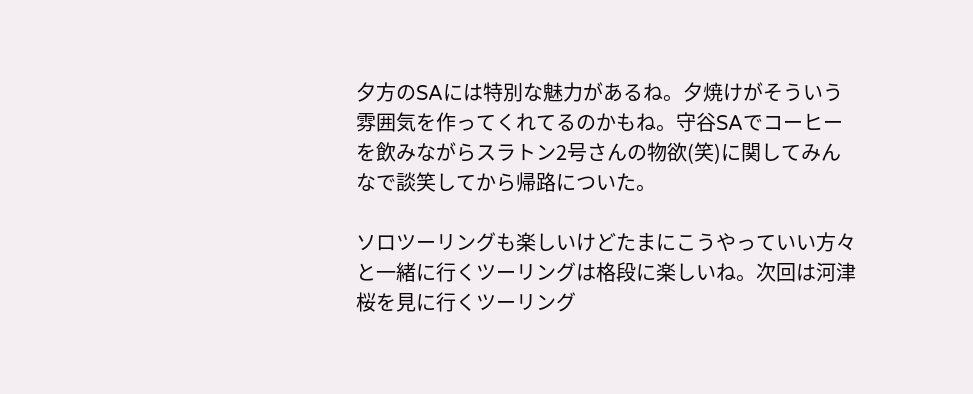夕方のSAには特別な魅力があるね。夕焼けがそういう雰囲気を作ってくれてるのかもね。守谷SAでコーヒーを飲みながらスラトン2号さんの物欲(笑)に関してみんなで談笑してから帰路についた。

ソロツーリングも楽しいけどたまにこうやっていい方々と一緒に行くツーリングは格段に楽しいね。次回は河津桜を見に行くツーリング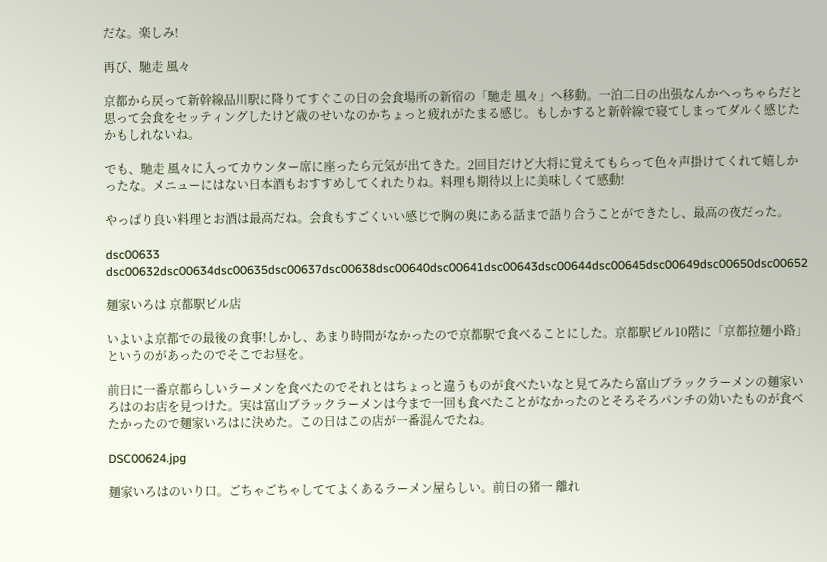だな。楽しみ!

再び、馳走 風々

京都から戻って新幹線品川駅に降りてすぐこの日の会食場所の新宿の「馳走 風々」へ移動。一泊二日の出張なんかへっちゃらだと思って会食をセッティングしたけど歳のせいなのかちょっと疲れがたまる感じ。もしかすると新幹線で寝てしまってダルく感じたかもしれないね。

でも、馳走 風々に入ってカウンター席に座ったら元気が出てきた。2回目だけど大将に覚えてもらって色々声掛けてくれて嬉しかったな。メニューにはない日本酒もおすすめしてくれたりね。料理も期待以上に美味しくて感動!

やっぱり良い料理とお酒は最高だね。会食もすごくいい感じで胸の奥にある話まで語り合うことができたし、最高の夜だった。

dsc00633
dsc00632dsc00634dsc00635dsc00637dsc00638dsc00640dsc00641dsc00643dsc00644dsc00645dsc00649dsc00650dsc00652

麺家いろは 京都駅ビル店

いよいよ京都での最後の食事!しかし、あまり時間がなかったので京都駅で食べることにした。京都駅ビル10階に「京都拉麺小路」というのがあったのでそこでお昼を。

前日に一番京都らしいラーメンを食べたのでそれとはちょっと違うものが食べたいなと見てみたら富山ブラックラーメンの麺家いろはのお店を見つけた。実は富山ブラックラーメンは今まで一回も食べたことがなかったのとそろそろパンチの効いたものが食べたかったので麺家いろはに決めた。この日はこの店が一番混んでたね。

DSC00624.jpg

麺家いろはのいり口。ごちゃごちゃしててよくあるラーメン屋らしい。前日の猪一 離れ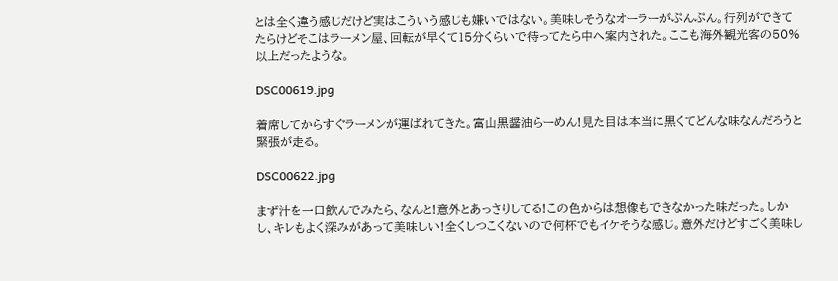とは全く違う感じだけど実はこういう感じも嫌いではない。美味しそうなオーラーがぷんぷん。行列ができてたらけどそこはラーメン屋、回転が早くて15分くらいで待ってたら中へ案内された。ここも海外観光客の50%以上だったような。

DSC00619.jpg

着席してからすぐラーメンが運ばれてきた。富山黒醤油らーめん!見た目は本当に黒くてどんな味なんだろうと緊張が走る。

DSC00622.jpg

まず汁を一口飲んでみたら、なんと!意外とあっさりしてる!この色からは想像もできなかった味だった。しかし、キレもよく深みがあって美味しい!全くしつこくないので何杯でもイケそうな感じ。意外だけどすごく美味し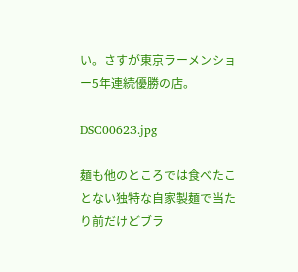い。さすが東京ラーメンショー5年連続優勝の店。

DSC00623.jpg

麺も他のところでは食べたことない独特な自家製麺で当たり前だけどブラ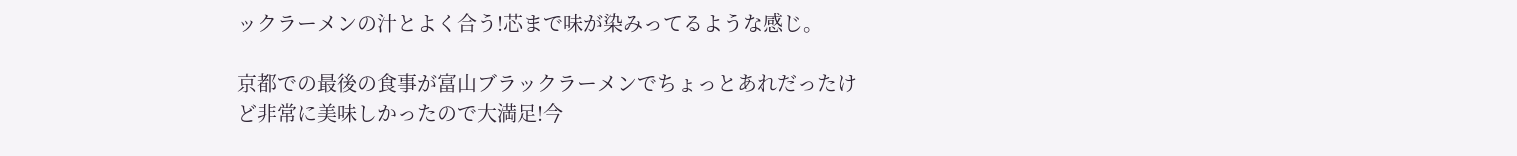ックラーメンの汁とよく合う!芯まで味が染みってるような感じ。

京都での最後の食事が富山ブラックラーメンでちょっとあれだったけど非常に美味しかったので大満足!今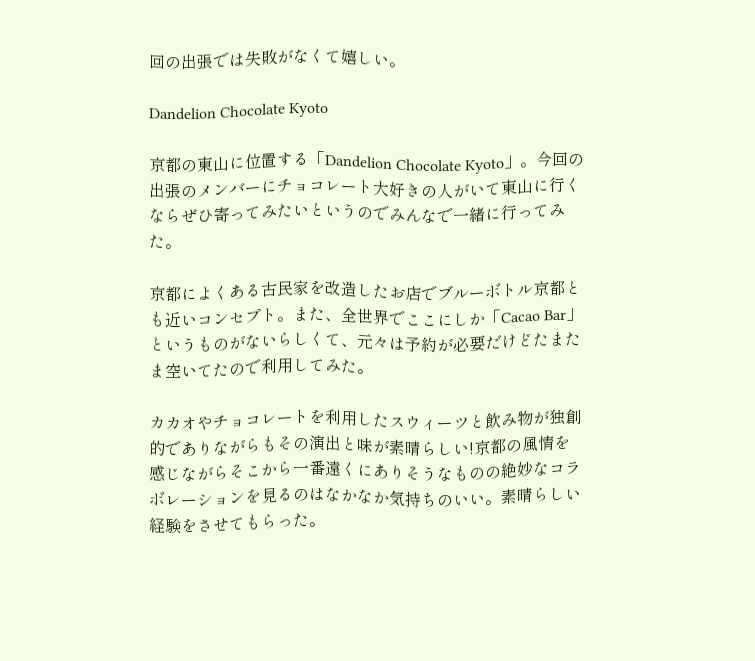回の出張では失敗がなくて嬉しい。

Dandelion Chocolate Kyoto

京都の東山に位置する「Dandelion Chocolate Kyoto」。今回の出張のメンバーにチョコレート大好きの人がいて東山に行くならぜひ寄ってみたいというのでみんなで一緒に行ってみた。

京都によくある古民家を改造したお店でブルーボトル京都とも近いコンセプト。また、全世界でここにしか「Cacao Bar」というものがないらしくて、元々は予約が必要だけどたまたま空いてたので利用してみた。

カカオやチョコレートを利用したスウィーツと飲み物が独創的でありながらもその演出と味が素晴らしい!京都の風情を感じながらそこから一番遠くにありそうなものの絶妙なコラボレーションを見るのはなかなか気持ちのいい。素晴らしい経験をさせてもらった。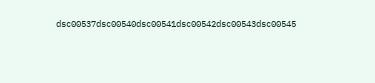dsc00537dsc00540dsc00541dsc00542dsc00543dsc00545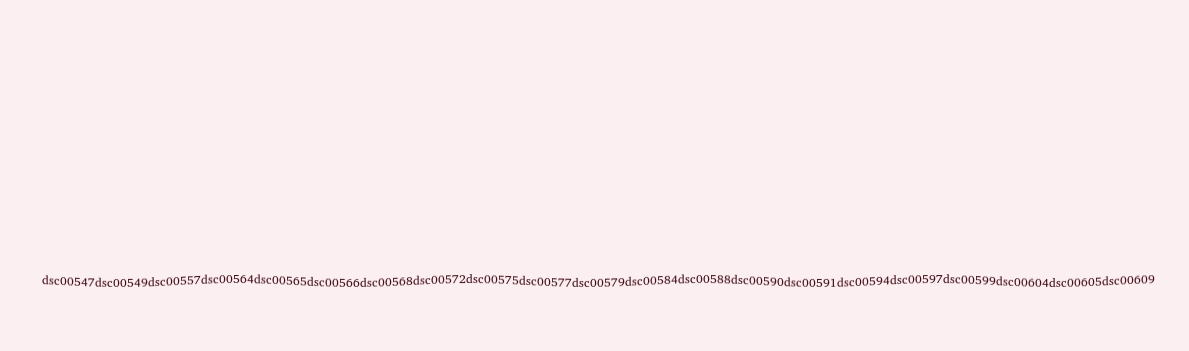dsc00547dsc00549dsc00557dsc00564dsc00565dsc00566dsc00568dsc00572dsc00575dsc00577dsc00579dsc00584dsc00588dsc00590dsc00591dsc00594dsc00597dsc00599dsc00604dsc00605dsc00609